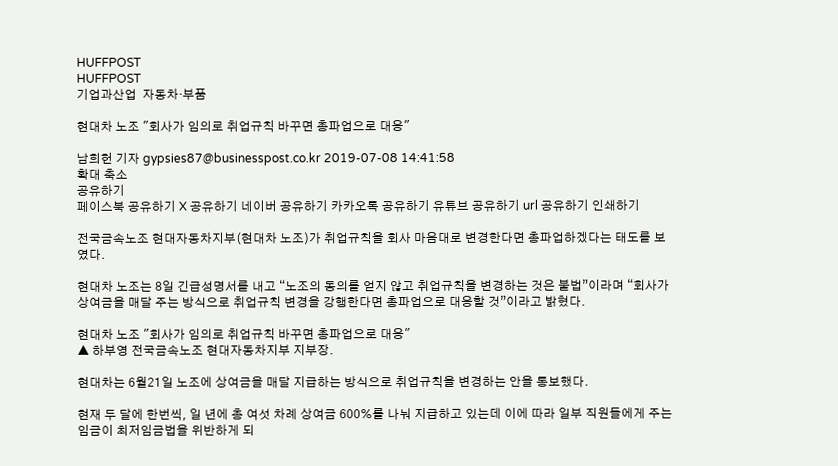HUFFPOST
HUFFPOST
기업과산업  자동차·부품

현대차 노조 "회사가 임의로 취업규칙 바꾸면 총파업으로 대응"

남희헌 기자 gypsies87@businesspost.co.kr 2019-07-08 14:41:58
확대 축소
공유하기
페이스북 공유하기 X 공유하기 네이버 공유하기 카카오톡 공유하기 유튜브 공유하기 url 공유하기 인쇄하기

전국금속노조 현대자동차지부(현대차 노조)가 취업규칙을 회사 마음대로 변경한다면 총파업하겠다는 태도를 보였다.

현대차 노조는 8일 긴급성명서를 내고 “노조의 동의를 얻지 않고 취업규칙을 변경하는 것은 불법”이라며 “회사가 상여금을 매달 주는 방식으로 취업규칙 변경을 강행한다면 총파업으로 대응할 것”이라고 밝혔다.

현대차 노조 "회사가 임의로 취업규칙 바꾸면 총파업으로 대응"
▲ 하부영 전국금속노조 현대자동차지부 지부장.

현대차는 6월21일 노조에 상여금을 매달 지급하는 방식으로 취업규칙을 변경하는 안을 통보했다.

현재 두 달에 한번씩, 일 년에 총 여섯 차례 상여금 600%를 나눠 지급하고 있는데 이에 따라 일부 직원들에게 주는 임금이 최저임금법을 위반하게 되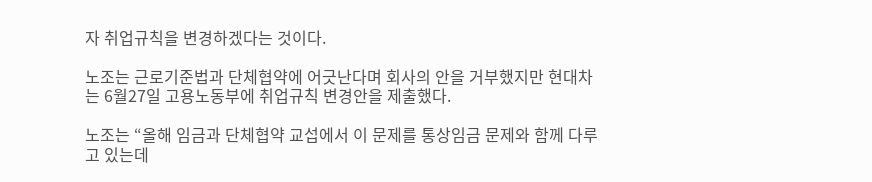자 취업규칙을 변경하겠다는 것이다.

노조는 근로기준법과 단체협약에 어긋난다며 회사의 안을 거부했지만 현대차는 6월27일 고용노동부에 취업규칙 변경안을 제출했다.

노조는 “올해 임금과 단체협약 교섭에서 이 문제를 통상임금 문제와 함께 다루고 있는데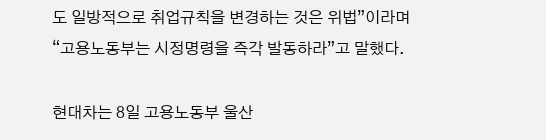도 일방적으로 취업규칙을 변경하는 것은 위법”이라며 “고용노동부는 시정명령을 즉각 발동하라”고 말했다.

현대차는 8일 고용노동부 울산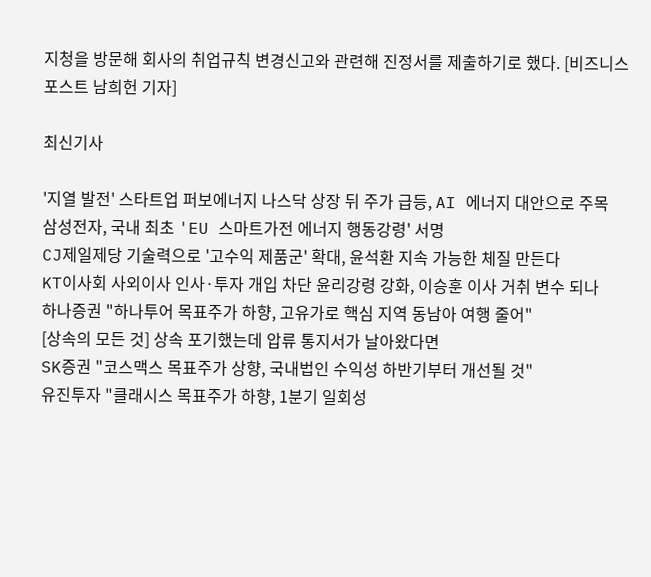지청을 방문해 회사의 취업규칙 변경신고와 관련해 진정서를 제출하기로 했다. [비즈니스포스트 남희헌 기자]

최신기사

'지열 발전' 스타트업 퍼보에너지 나스닥 상장 뒤 주가 급등, AI 에너지 대안으로 주목
삼성전자, 국내 최초 'EU 스마트가전 에너지 행동강령' 서명
CJ제일제당 기술력으로 '고수익 제품군' 확대, 윤석환 지속 가능한 체질 만든다
KT이사회 사외이사 인사·투자 개입 차단 윤리강령 강화, 이승훈 이사 거취 변수 되나
하나증권 "하나투어 목표주가 하향, 고유가로 핵심 지역 동남아 여행 줄어"
[상속의 모든 것] 상속 포기했는데 압류 통지서가 날아왔다면
SK증권 "코스맥스 목표주가 상향, 국내법인 수익성 하반기부터 개선될 것"
유진투자 "클래시스 목표주가 하향, 1분기 일회성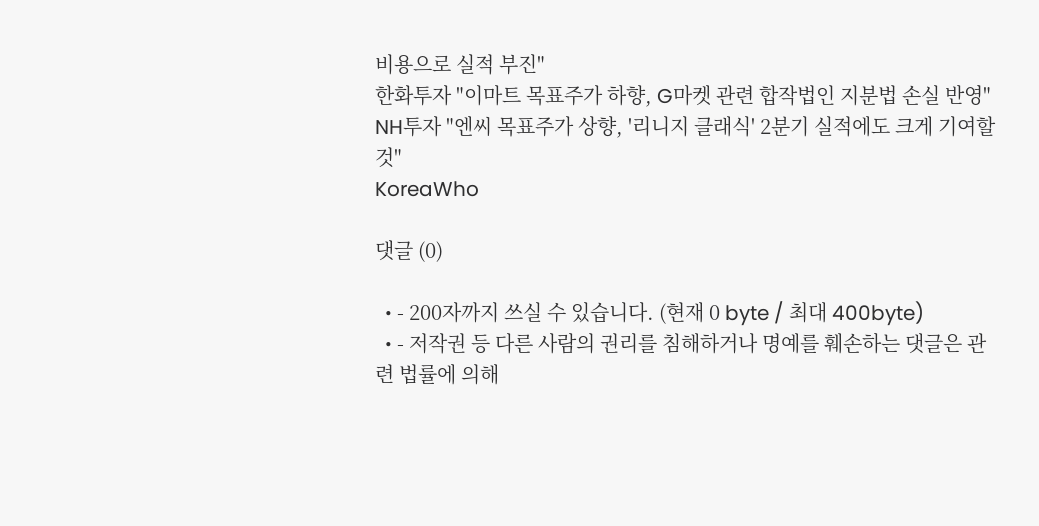비용으로 실적 부진"
한화투자 "이마트 목표주가 하향, G마켓 관련 합작법인 지분법 손실 반영"
NH투자 "엔씨 목표주가 상향, '리니지 클래식' 2분기 실적에도 크게 기여할 것"
KoreaWho

댓글 (0)

  • - 200자까지 쓰실 수 있습니다. (현재 0 byte / 최대 400byte)
  • - 저작권 등 다른 사람의 권리를 침해하거나 명예를 훼손하는 댓글은 관련 법률에 의해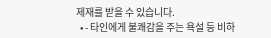제재를 받을 수 있습니다.
  • - 타인에게 불쾌감을 주는 욕설 등 비하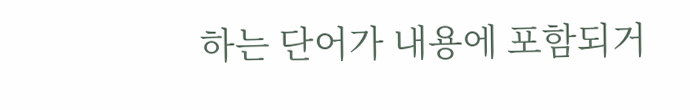하는 단어가 내용에 포함되거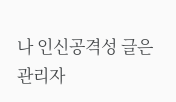나 인신공격성 글은 관리자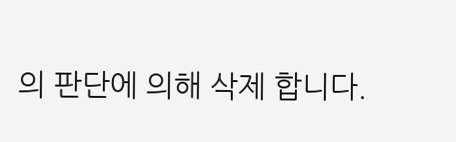의 판단에 의해 삭제 합니다.